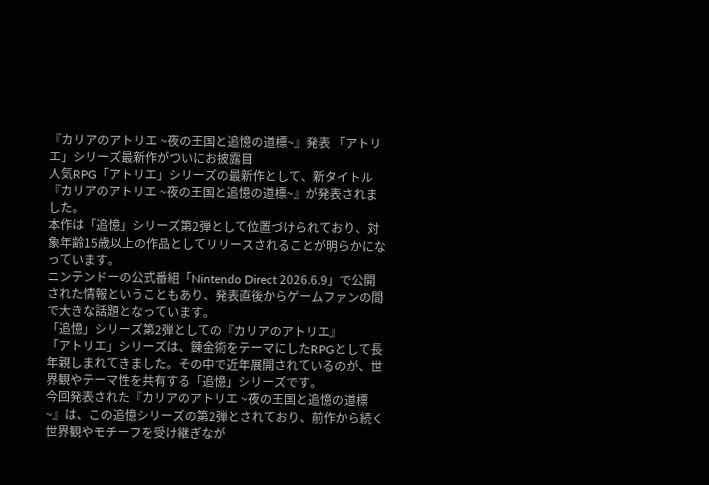『カリアのアトリエ ~夜の王国と追憶の道標~』発表 「アトリエ」シリーズ最新作がついにお披露目
人気RPG「アトリエ」シリーズの最新作として、新タイトル『カリアのアトリエ ~夜の王国と追憶の道標~』が発表されました。
本作は「追憶」シリーズ第2弾として位置づけられており、対象年齢15歳以上の作品としてリリースされることが明らかになっています。
ニンテンドーの公式番組「Nintendo Direct 2026.6.9」で公開された情報ということもあり、発表直後からゲームファンの間で大きな話題となっています。
「追憶」シリーズ第2弾としての『カリアのアトリエ』
「アトリエ」シリーズは、錬金術をテーマにしたRPGとして長年親しまれてきました。その中で近年展開されているのが、世界観やテーマ性を共有する「追憶」シリーズです。
今回発表された『カリアのアトリエ ~夜の王国と追憶の道標~』は、この追憶シリーズの第2弾とされており、前作から続く世界観やモチーフを受け継ぎなが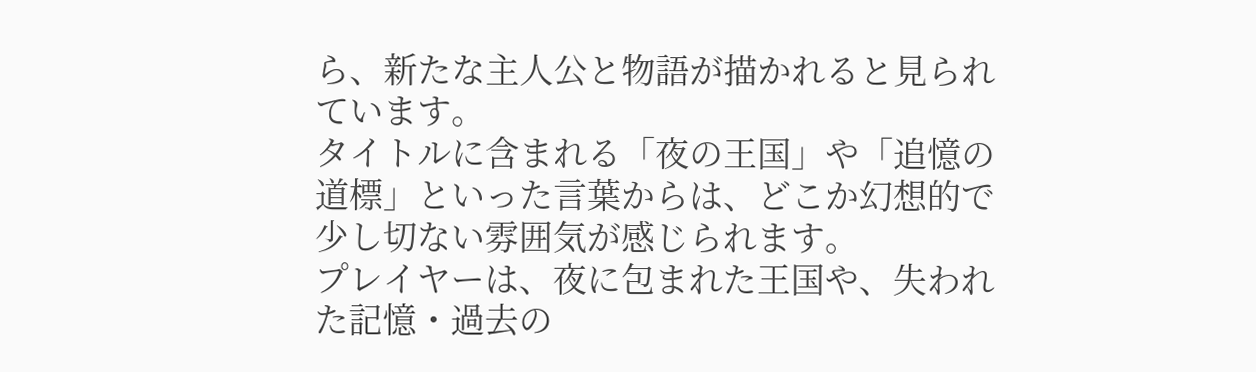ら、新たな主人公と物語が描かれると見られています。
タイトルに含まれる「夜の王国」や「追憶の道標」といった言葉からは、どこか幻想的で少し切ない雰囲気が感じられます。
プレイヤーは、夜に包まれた王国や、失われた記憶・過去の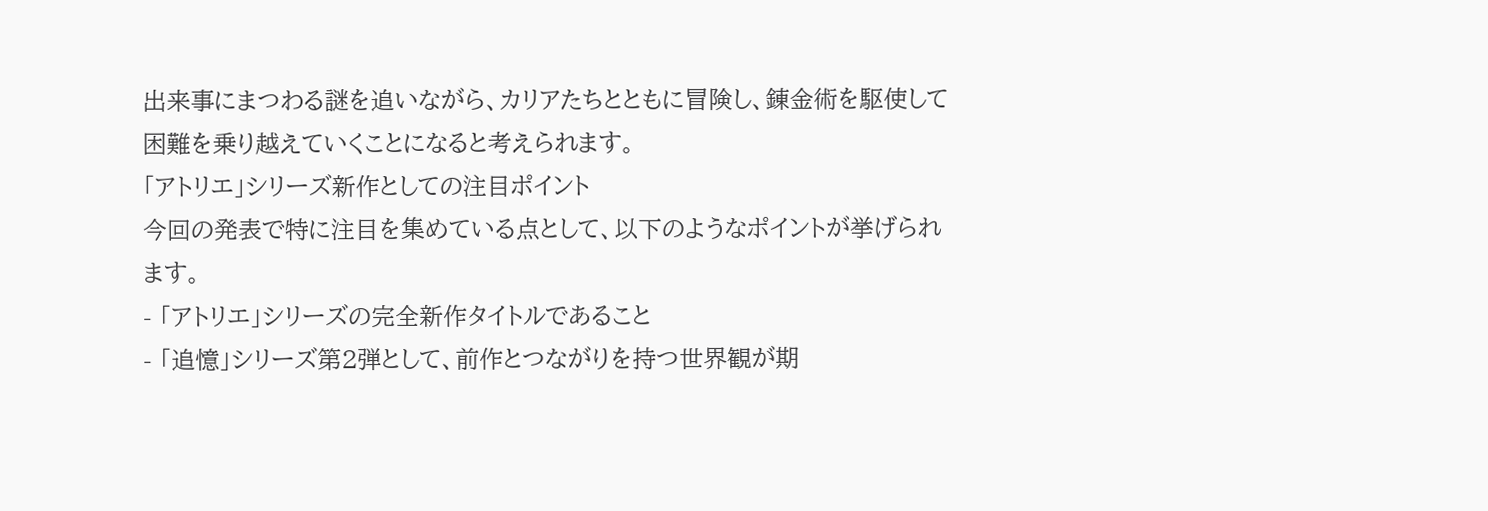出来事にまつわる謎を追いながら、カリアたちとともに冒険し、錬金術を駆使して困難を乗り越えていくことになると考えられます。
「アトリエ」シリーズ新作としての注目ポイント
今回の発表で特に注目を集めている点として、以下のようなポイントが挙げられます。
- 「アトリエ」シリーズの完全新作タイトルであること
- 「追憶」シリーズ第2弾として、前作とつながりを持つ世界観が期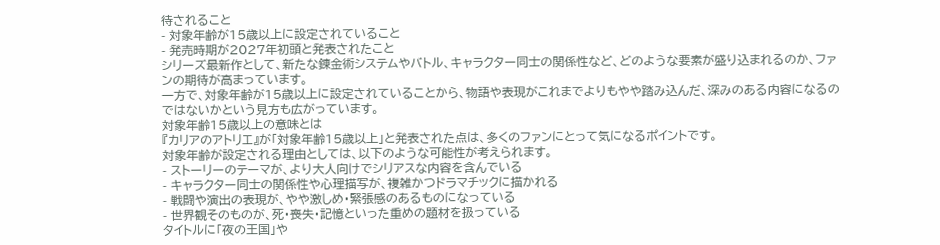待されること
- 対象年齢が15歳以上に設定されていること
- 発売時期が2027年初頭と発表されたこと
シリーズ最新作として、新たな錬金術システムやバトル、キャラクター同士の関係性など、どのような要素が盛り込まれるのか、ファンの期待が高まっています。
一方で、対象年齢が15歳以上に設定されていることから、物語や表現がこれまでよりもやや踏み込んだ、深みのある内容になるのではないかという見方も広がっています。
対象年齢15歳以上の意味とは
『カリアのアトリエ』が「対象年齢15歳以上」と発表された点は、多くのファンにとって気になるポイントです。
対象年齢が設定される理由としては、以下のような可能性が考えられます。
- ストーリーのテーマが、より大人向けでシリアスな内容を含んでいる
- キャラクター同士の関係性や心理描写が、複雑かつドラマチックに描かれる
- 戦闘や演出の表現が、やや激しめ・緊張感のあるものになっている
- 世界観そのものが、死・喪失・記憶といった重めの題材を扱っている
タイトルに「夜の王国」や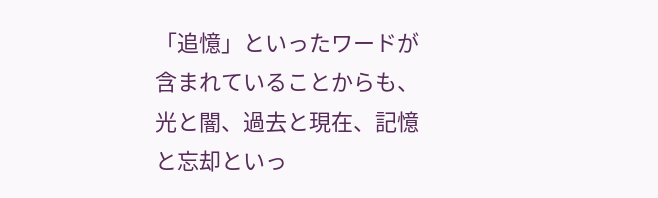「追憶」といったワードが含まれていることからも、光と闇、過去と現在、記憶と忘却といっ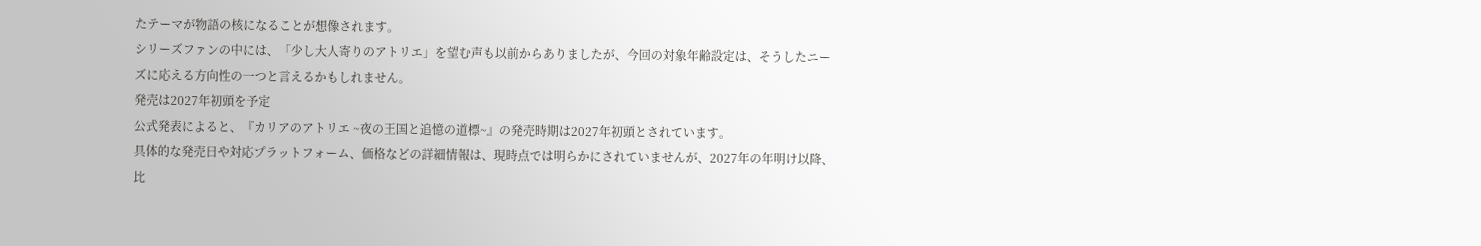たテーマが物語の核になることが想像されます。
シリーズファンの中には、「少し大人寄りのアトリエ」を望む声も以前からありましたが、今回の対象年齢設定は、そうしたニーズに応える方向性の一つと言えるかもしれません。
発売は2027年初頭を予定
公式発表によると、『カリアのアトリエ ~夜の王国と追憶の道標~』の発売時期は2027年初頭とされています。
具体的な発売日や対応プラットフォーム、価格などの詳細情報は、現時点では明らかにされていませんが、2027年の年明け以降、比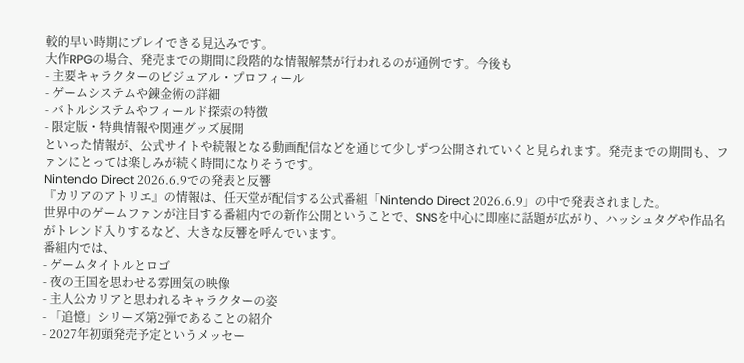較的早い時期にプレイできる見込みです。
大作RPGの場合、発売までの期間に段階的な情報解禁が行われるのが通例です。今後も
- 主要キャラクターのビジュアル・プロフィール
- ゲームシステムや錬金術の詳細
- バトルシステムやフィールド探索の特徴
- 限定版・特典情報や関連グッズ展開
といった情報が、公式サイトや続報となる動画配信などを通じて少しずつ公開されていくと見られます。発売までの期間も、ファンにとっては楽しみが続く時間になりそうです。
Nintendo Direct 2026.6.9での発表と反響
『カリアのアトリエ』の情報は、任天堂が配信する公式番組「Nintendo Direct 2026.6.9」の中で発表されました。
世界中のゲームファンが注目する番組内での新作公開ということで、SNSを中心に即座に話題が広がり、ハッシュタグや作品名がトレンド入りするなど、大きな反響を呼んでいます。
番組内では、
- ゲームタイトルとロゴ
- 夜の王国を思わせる雰囲気の映像
- 主人公カリアと思われるキャラクターの姿
- 「追憶」シリーズ第2弾であることの紹介
- 2027年初頭発売予定というメッセー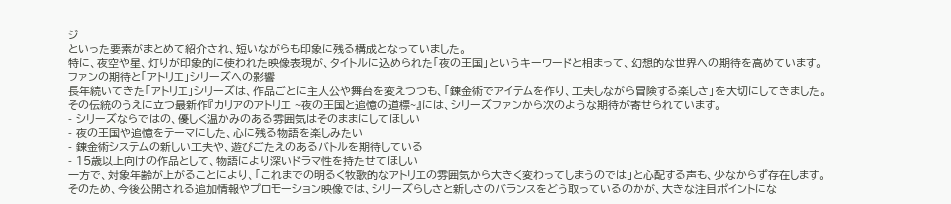ジ
といった要素がまとめて紹介され、短いながらも印象に残る構成となっていました。
特に、夜空や星、灯りが印象的に使われた映像表現が、タイトルに込められた「夜の王国」というキーワードと相まって、幻想的な世界への期待を高めています。
ファンの期待と「アトリエ」シリーズへの影響
長年続いてきた「アトリエ」シリーズは、作品ごとに主人公や舞台を変えつつも、「錬金術でアイテムを作り、工夫しながら冒険する楽しさ」を大切にしてきました。
その伝統のうえに立つ最新作『カリアのアトリエ ~夜の王国と追憶の道標~』には、シリーズファンから次のような期待が寄せられています。
- シリーズならではの、優しく温かみのある雰囲気はそのままにしてほしい
- 夜の王国や追憶をテーマにした、心に残る物語を楽しみたい
- 錬金術システムの新しい工夫や、遊びごたえのあるバトルを期待している
- 15歳以上向けの作品として、物語により深いドラマ性を持たせてほしい
一方で、対象年齢が上がることにより、「これまでの明るく牧歌的なアトリエの雰囲気から大きく変わってしまうのでは」と心配する声も、少なからず存在します。
そのため、今後公開される追加情報やプロモーション映像では、シリーズらしさと新しさのバランスをどう取っているのかが、大きな注目ポイントにな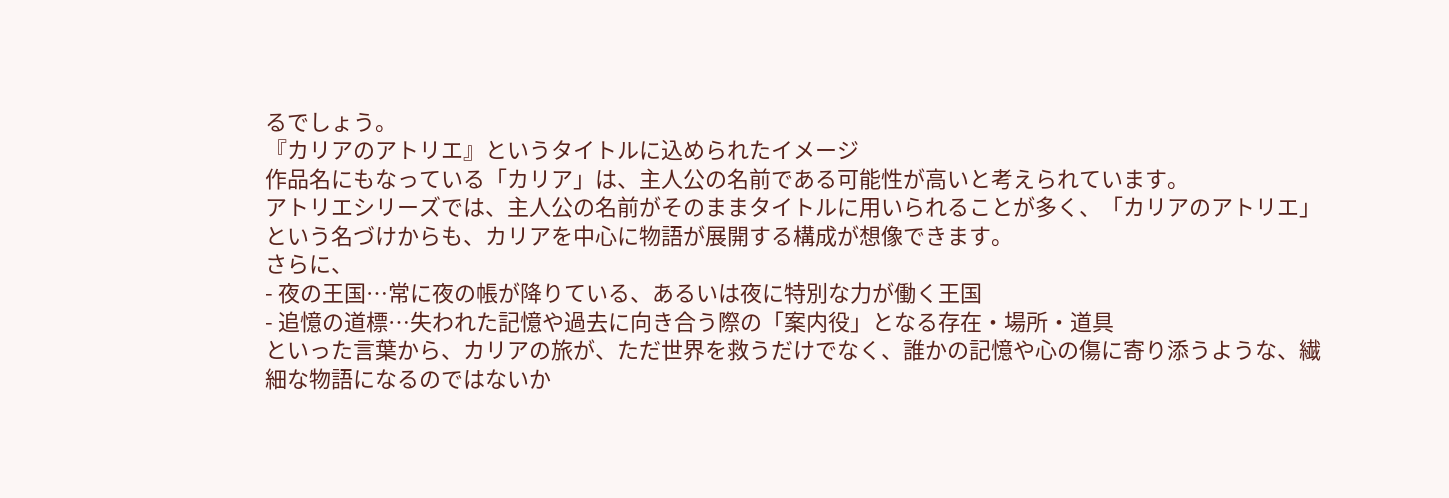るでしょう。
『カリアのアトリエ』というタイトルに込められたイメージ
作品名にもなっている「カリア」は、主人公の名前である可能性が高いと考えられています。
アトリエシリーズでは、主人公の名前がそのままタイトルに用いられることが多く、「カリアのアトリエ」という名づけからも、カリアを中心に物語が展開する構成が想像できます。
さらに、
- 夜の王国…常に夜の帳が降りている、あるいは夜に特別な力が働く王国
- 追憶の道標…失われた記憶や過去に向き合う際の「案内役」となる存在・場所・道具
といった言葉から、カリアの旅が、ただ世界を救うだけでなく、誰かの記憶や心の傷に寄り添うような、繊細な物語になるのではないか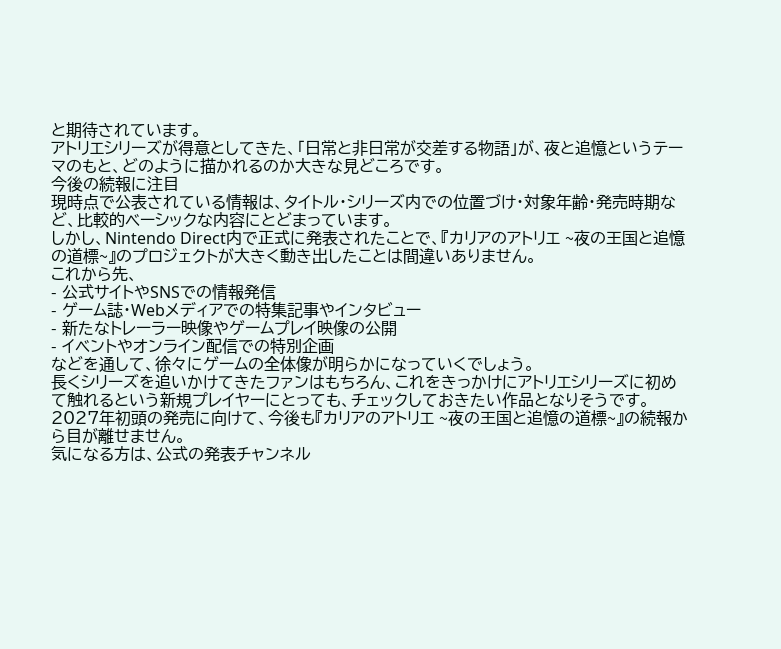と期待されています。
アトリエシリーズが得意としてきた、「日常と非日常が交差する物語」が、夜と追憶というテーマのもと、どのように描かれるのか大きな見どころです。
今後の続報に注目
現時点で公表されている情報は、タイトル・シリーズ内での位置づけ・対象年齢・発売時期など、比較的ベーシックな内容にとどまっています。
しかし、Nintendo Direct内で正式に発表されたことで、『カリアのアトリエ ~夜の王国と追憶の道標~』のプロジェクトが大きく動き出したことは間違いありません。
これから先、
- 公式サイトやSNSでの情報発信
- ゲーム誌・Webメディアでの特集記事やインタビュー
- 新たなトレーラー映像やゲームプレイ映像の公開
- イベントやオンライン配信での特別企画
などを通して、徐々にゲームの全体像が明らかになっていくでしょう。
長くシリーズを追いかけてきたファンはもちろん、これをきっかけにアトリエシリーズに初めて触れるという新規プレイヤーにとっても、チェックしておきたい作品となりそうです。
2027年初頭の発売に向けて、今後も『カリアのアトリエ ~夜の王国と追憶の道標~』の続報から目が離せません。
気になる方は、公式の発表チャンネル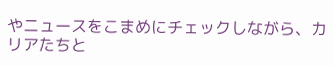やニュースをこまめにチェックしながら、カリアたちと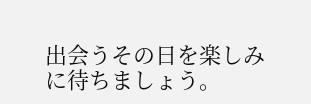出会うその日を楽しみに待ちましょう。